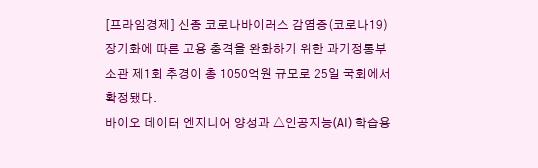[프라임경제] 신종 코로나바이러스 감염증(코로나19) 장기화에 따른 고용 충격을 완화하기 위한 과기정통부 소관 제1회 추경이 총 1050억원 규모로 25일 국회에서 확정됐다.
바이오 데이터 엔지니어 양성과 △인공지능(AI) 학습용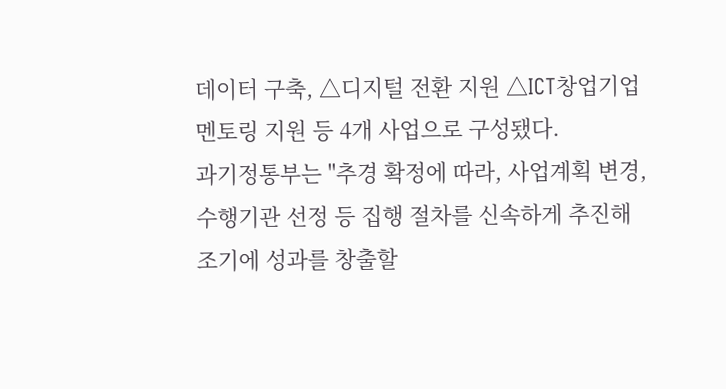데이터 구축, △디지털 전환 지원 △ICT창업기업 멘토링 지원 등 4개 사업으로 구성됐다.
과기정통부는 "추경 확정에 따라, 사업계획 변경, 수행기관 선정 등 집행 절차를 신속하게 추진해 조기에 성과를 창출할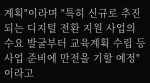계획"이라며 "특히 신규로 추진되는 디지털 전환 지원 사업의 수요 발굴부터 교육계획 수립 등 사업 준비에 만전을 기할 예정"이라고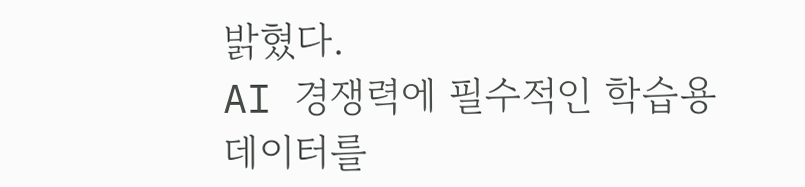밝혔다.
AI 경쟁력에 필수적인 학습용 데이터를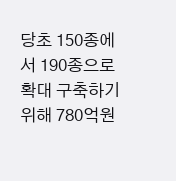당초 150종에서 190종으로 확대 구축하기 위해 780억원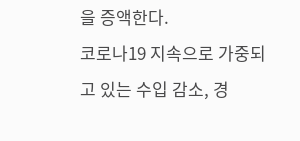을 증액한다.
코로나19 지속으로 가중되고 있는 수입 감소, 경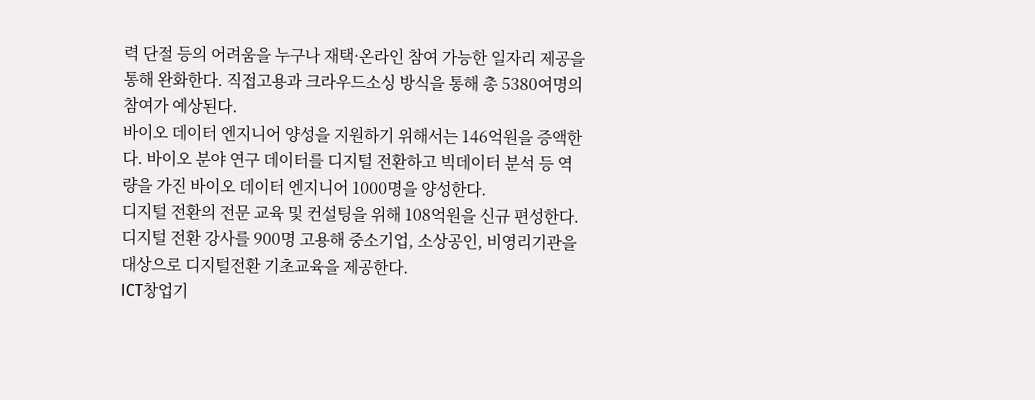력 단절 등의 어려움을 누구나 재택·온라인 참여 가능한 일자리 제공을 통해 완화한다. 직접고용과 크라우드소싱 방식을 통해 총 5380여명의 참여가 예상된다.
바이오 데이터 엔지니어 양성을 지원하기 위해서는 146억원을 증액한다. 바이오 분야 연구 데이터를 디지털 전환하고 빅데이터 분석 등 역량을 가진 바이오 데이터 엔지니어 1000명을 양성한다.
디지털 전환의 전문 교육 및 컨설팅을 위해 108억원을 신규 편성한다. 디지털 전환 강사를 900명 고용해 중소기업, 소상공인, 비영리기관을 대상으로 디지털전환 기초교육을 제공한다.
ICT창업기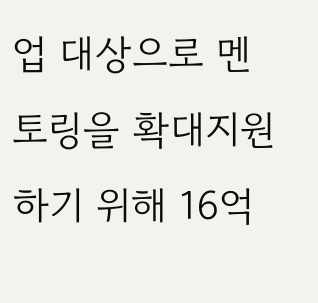업 대상으로 멘토링을 확대지원하기 위해 16억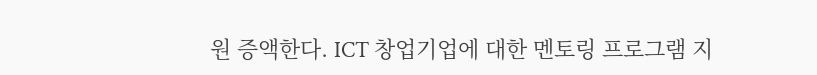원 증액한다. ICT 창업기업에 대한 멘토링 프로그램 지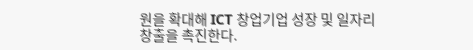원을 확대해 ICT 창업기업 성장 및 일자리 창출을 촉진한다.